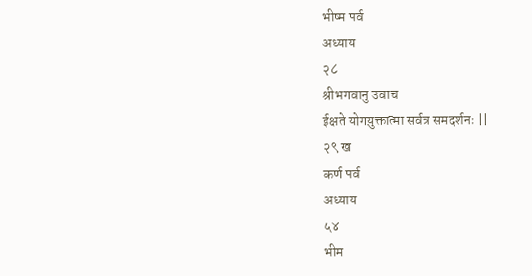भीष्म पर्व
अध्याय
२८
श्रीभगवानु उवाच
ईक्षते योगय़ुक्तात्मा सर्वत्र समदर्शनः ||
२९ ख
कर्ण पर्व
अध्याय
५४
भीम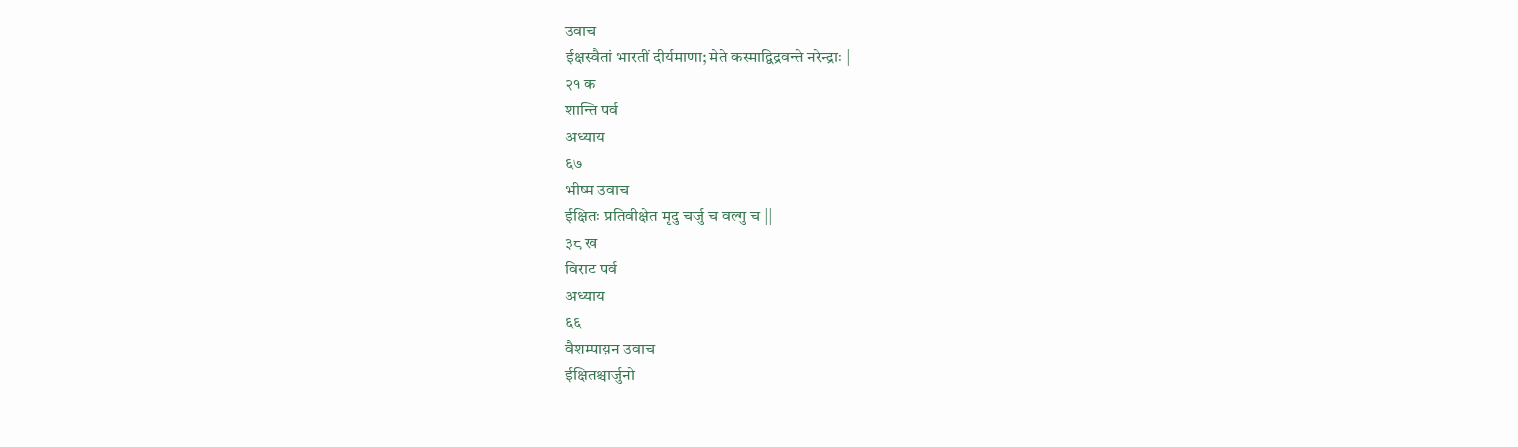उवाच
ईक्षस्वैतां भारतीं दीर्यमाणा; मेते कस्माद्विद्रवन्ते नरेन्द्राः |
२१ क
शान्ति पर्व
अध्याय
६७
भीष्म उवाच
ईक्षितः प्रतिवीक्षेत मृदु चर्जु च वल्गु च ||
३८ ख
विराट पर्व
अध्याय
६६
वैशम्पाय़न उवाच
ईक्षितश्चार्जुनो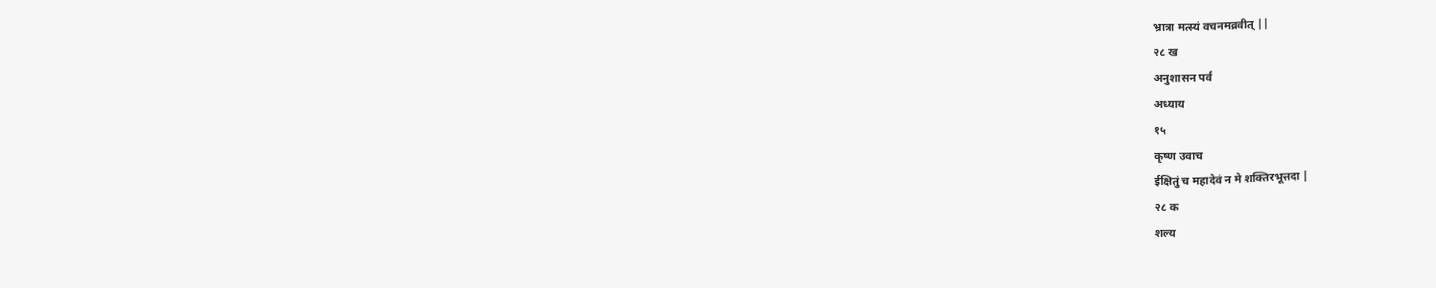भ्रात्रा मत्स्यं वचनमव्रवीत् ||
२८ ख
अनुशासन पर्व
अध्याय
१५
कृष्ण उवाच
ईक्षितुं च महादेवं न मे शक्तिरभूत्तदा |
२८ क
शल्य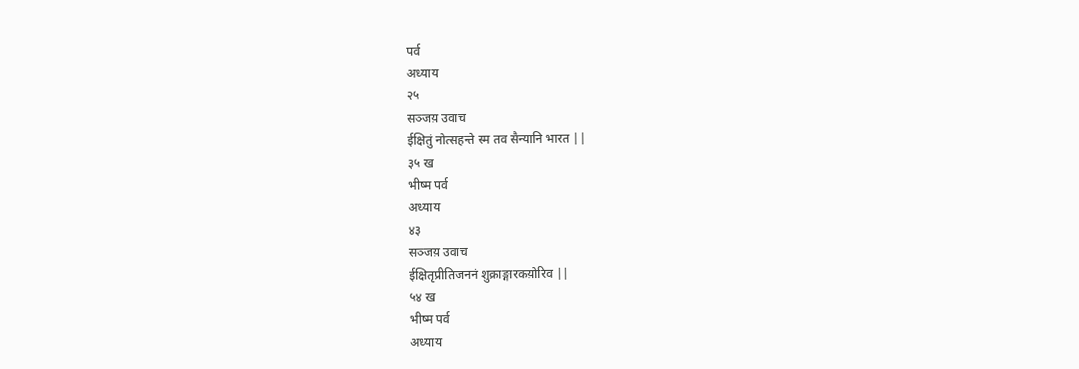पर्व
अध्याय
२५
सञ्जय़ उवाच
ईक्षितुं नोत्सहन्ते स्म तव सैन्यानि भारत ||
३५ ख
भीष्म पर्व
अध्याय
४३
सञ्जय़ उवाच
ईक्षितृप्रीतिजननं शुक्राङ्गारकय़ोरिव ||
५४ ख
भीष्म पर्व
अध्याय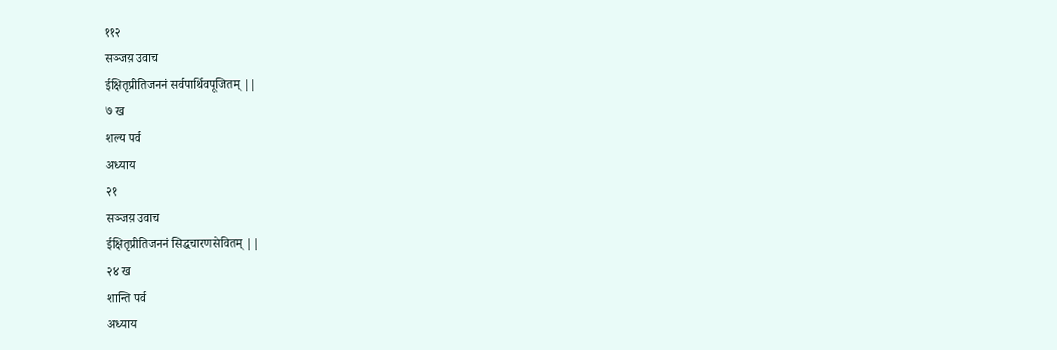११२
सञ्जय़ उवाच
ईक्षितृप्रीतिजननं सर्वपार्थिवपूजितम् ||
७ ख
शल्य पर्व
अध्याय
२१
सञ्जय़ उवाच
ईक्षितृप्रीतिजननं सिद्धचारणसेवितम् ||
२४ ख
शान्ति पर्व
अध्याय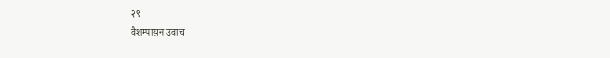२९
वैशम्पाय़न उवाच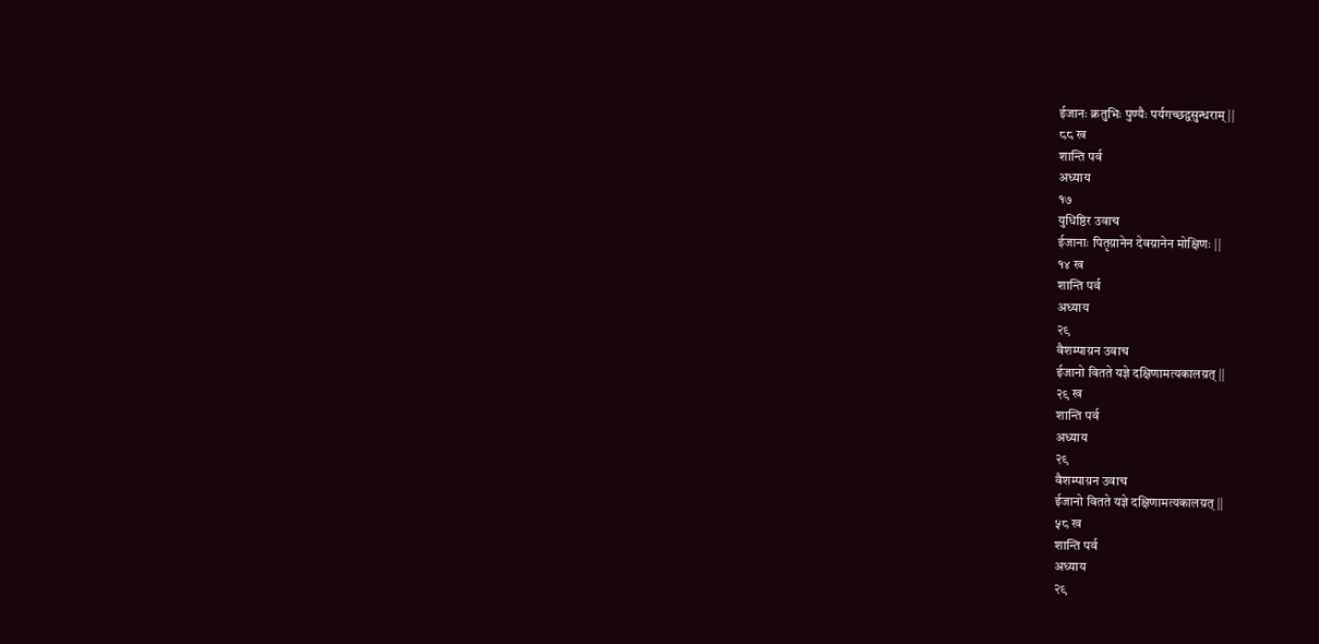ईजानः क्रतुभिः पुण्यैः पर्यगच्छद्वसुन्धराम् ||
८८ ख
शान्ति पर्व
अध्याय
१७
युधिष्ठिर उवाच
ईजानाः पितृय़ानेन देवय़ानेन मोक्षिणः ||
१४ ख
शान्ति पर्व
अध्याय
२९
वैशम्पाय़न उवाच
ईजानो वितते यज्ञे दक्षिणामत्यकालय़त् ||
२९ ख
शान्ति पर्व
अध्याय
२९
वैशम्पाय़न उवाच
ईजानो वितते यज्ञे दक्षिणामत्यकालय़त् ||
५८ ख
शान्ति पर्व
अध्याय
२९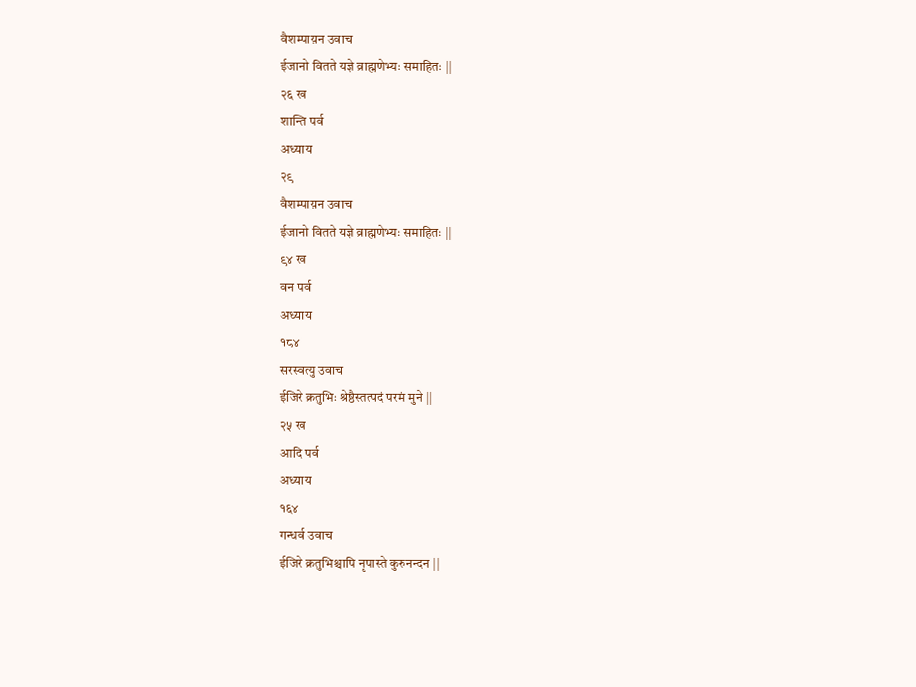वैशम्पाय़न उवाच
ईजानो वितते यज्ञे व्राह्मणेभ्यः समाहितः ||
२६ ख
शान्ति पर्व
अध्याय
२९
वैशम्पाय़न उवाच
ईजानो वितते यज्ञे व्राह्मणेभ्यः समाहितः ||
९४ ख
वन पर्व
अध्याय
१८४
सरस्वत्यु उवाच
ईजिरे क्रतुभिः श्रेष्ठैस्तत्पदं परमं मुने ||
२५ ख
आदि पर्व
अध्याय
१६४
गन्धर्व उवाच
ईजिरे क्रतुभिश्चापि नृपास्ते कुरुनन्दन ||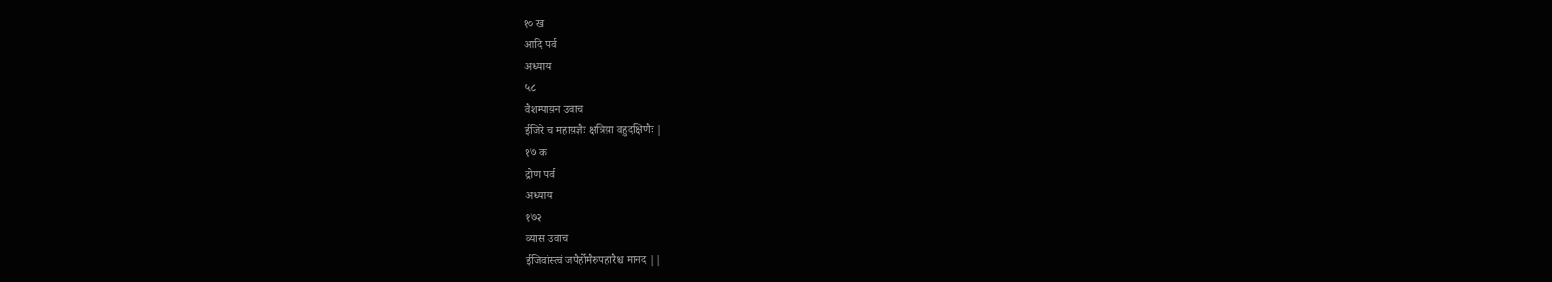१० ख
आदि पर्व
अध्याय
५८
वैशम्पाय़न उवाच
ईजिरे च महाय़ज्ञैः क्षत्रिय़ा वहुदक्षिणैः |
१७ क
द्रोण पर्व
अध्याय
१७२
व्यास उवाच
ईजिवांस्त्वं जपैर्होमैरुपहारैश्च मानद ||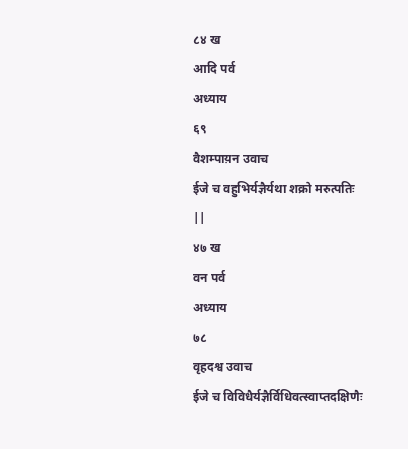८४ ख
आदि पर्व
अध्याय
६९
वैशम्पाय़न उवाच
ईजे च वहुभिर्यज्ञैर्यथा शक्रो मरुत्पतिः ||
४७ ख
वन पर्व
अध्याय
७८
वृहदश्व उवाच
ईजे च विविधैर्यज्ञैर्विधिवत्स्वाप्तदक्षिणैः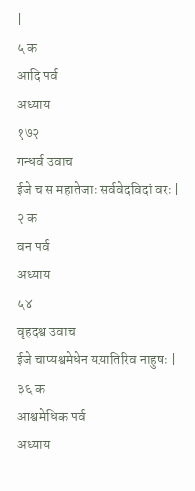|
५ क
आदि पर्व
अध्याय
१७२
गन्धर्व उवाच
ईजे च स महातेजाः सर्ववेदविदां वरः |
२ क
वन पर्व
अध्याय
५४
वृहदश्व उवाच
ईजे चाप्यश्वमेधेन यय़ातिरिव नाहुषः |
३६ क
आश्वमेधिक पर्व
अध्याय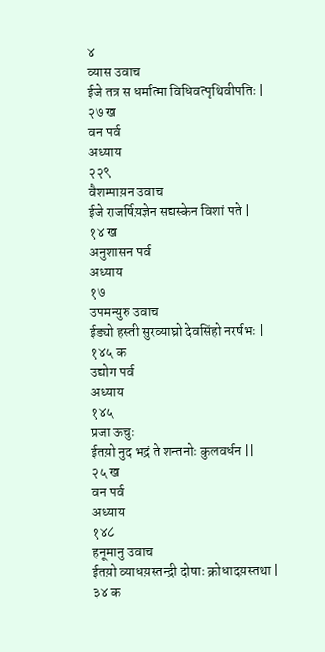४
व्यास उवाच
ईजे तत्र स धर्मात्मा विधिवत्पृथिवीपतिः |
२७ ख
वन पर्व
अध्याय
२२९
वैशम्पाय़न उवाच
ईजे राजर्षिय़ज्ञेन सद्यस्केन विशां पते |
१४ ख
अनुशासन पर्व
अध्याय
१७
उपमन्युरु उवाच
ईड्यो हस्ती सुरव्याघ्रो देवसिंहो नरर्षभः |
१४५ क
उद्योग पर्व
अध्याय
१४५
प्रजा ऊचुः
ईतय़ो नुद भद्रं ते शन्तनोः कुलवर्धन ||
२५ ख
वन पर्व
अध्याय
१४८
हनूमानु उवाच
ईतय़ो व्याधय़स्तन्द्री दोषाः क्रोधादय़स्तथा |
३४ क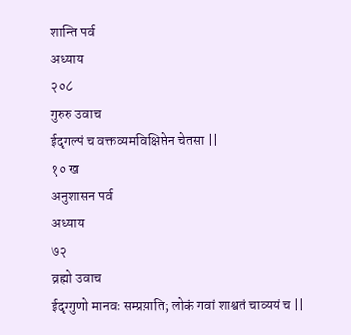शान्ति पर्व
अध्याय
२०८
गुरुरु उवाच
ईदृगल्पं च वक्तव्यमविक्षिप्तेन चेतसा ||
१० ख
अनुशासन पर्व
अध्याय
७२
व्रह्मो उवाच
ईदृग्गुणो मानवः सम्प्रय़ाति; लोकं गवां शाश्वतं चाव्ययं च ||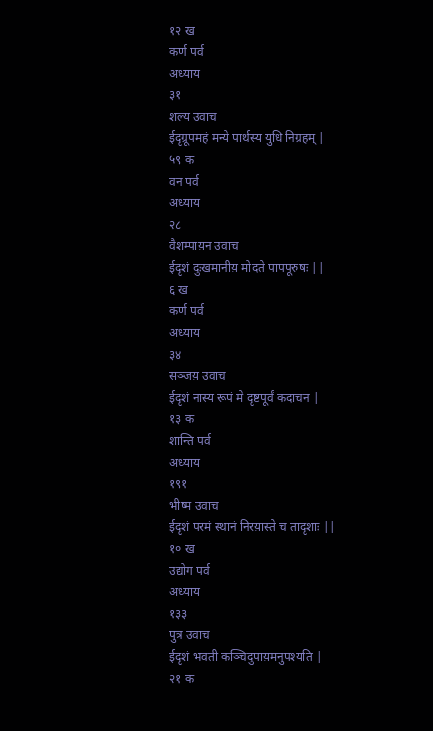१२ ख
कर्ण पर्व
अध्याय
३१
शल्य उवाच
ईदृग्रूपमहं मन्ये पार्थस्य युधि निग्रहम् |
५९ क
वन पर्व
अध्याय
२८
वैशम्पाय़न उवाच
ईदृशं दुःखमानीय़ मोदते पापपूरुषः ||
६ ख
कर्ण पर्व
अध्याय
३४
सञ्जय़ उवाच
ईदृशं नास्य रूपं मे दृष्टपूर्वं कदाचन |
१३ क
शान्ति पर्व
अध्याय
१९१
भीष्म उवाच
ईदृशं परमं स्थानं निरय़ास्ते च तादृशाः ||
१० ख
उद्योग पर्व
अध्याय
१३३
पुत्र उवाच
ईदृशं भवती कञ्चिदुपाय़मनुपश्यति |
२१ क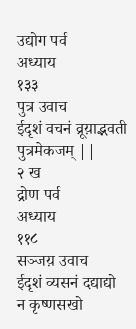उद्योग पर्व
अध्याय
१३३
पुत्र उवाच
ईदृशं वचनं व्रूय़ाद्भवती पुत्रमेकजम् ||
२ ख
द्रोण पर्व
अध्याय
११८
सञ्जय़ उवाच
ईदृशं व्यसनं दद्याद्यो न कृष्णसखो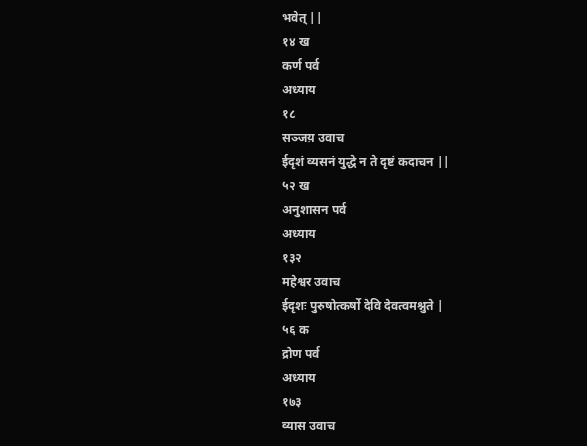भवेत् ||
१४ ख
कर्ण पर्व
अध्याय
१८
सञ्जय़ उवाच
ईदृशं व्यसनं युद्धे न ते दृष्टं कदाचन ||
५२ ख
अनुशासन पर्व
अध्याय
१३२
महेश्वर उवाच
ईदृशः पुरुषोत्कर्षो देवि देवत्वमश्नुते |
५६ क
द्रोण पर्व
अध्याय
१७३
व्यास उवाच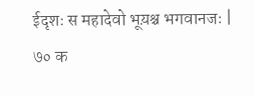ईदृशः स महादेवो भूय़श्च भगवानजः |
७० क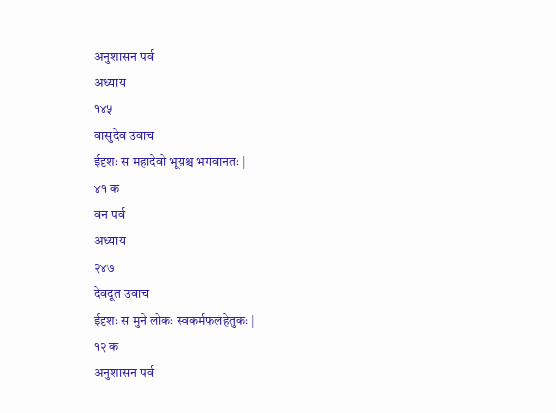अनुशासन पर्व
अध्याय
१४५
वासुदेव उवाच
ईदृशः स महादेवो भूय़श्च भगवानतः |
४१ क
वन पर्व
अध्याय
२४७
देवदूत उवाच
ईदृशः स मुने लोकः स्वकर्मफलहेतुकः |
१२ क
अनुशासन पर्व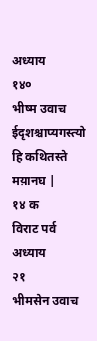अध्याय
१४०
भीष्म उवाच
ईदृशश्चाप्यगस्त्यो हि कथितस्ते मय़ानघ |
१४ क
विराट पर्व
अध्याय
२१
भीमसेन उवाच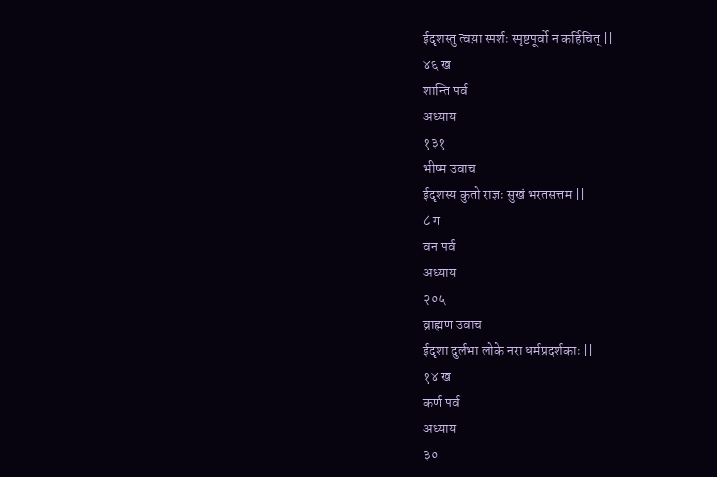ईदृशस्तु त्वय़ा स्पर्शः स्पृष्टपूर्वो न कर्हिचित् ||
४६ ख
शान्ति पर्व
अध्याय
१३१
भीष्म उवाच
ईदृशस्य कुतो राज्ञः सुखं भरतसत्तम ||
८ ग
वन पर्व
अध्याय
२०५
व्राह्मण उवाच
ईदृशा दुर्लभा लोके नरा धर्मप्रदर्शकाः ||
१४ ख
कर्ण पर्व
अध्याय
३०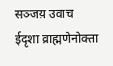सञ्जय़ उवाच
ईदृशा व्राह्मणेनोक्ता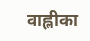वाह्लीका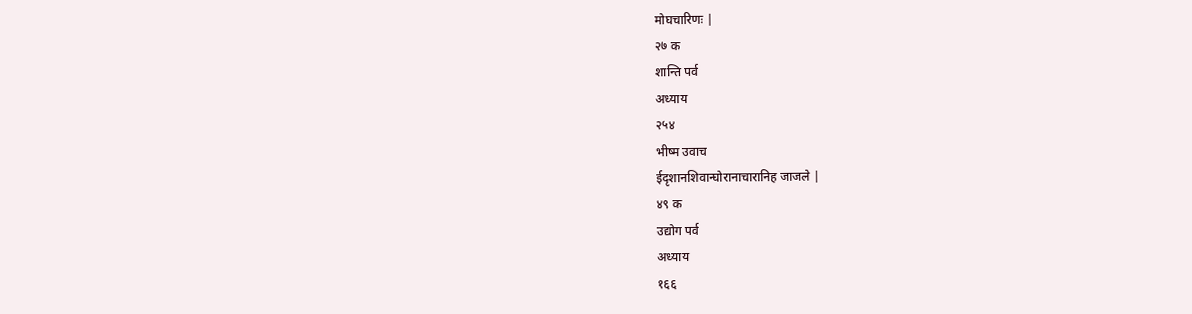मोघचारिणः |
२७ क
शान्ति पर्व
अध्याय
२५४
भीष्म उवाच
ईदृशानशिवान्घोरानाचारानिह जाजले |
४९ क
उद्योग पर्व
अध्याय
१६६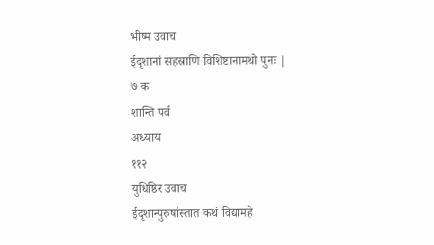भीष्म उवाच
ईदृशानां सहस्राणि विशिष्टानामथो पुनः |
७ क
शान्ति पर्व
अध्याय
११२
युधिष्ठिर उवाच
ईदृशान्पुरुषांस्तात कथं विद्यामहे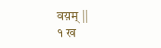वय़म् ||
१ ख